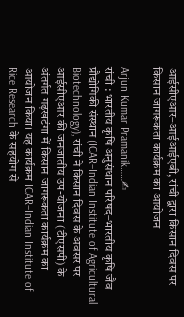आईसीएआर–आईआईएबी, रांची द्वारा किसान दिवस पर किसान जागरूकता कार्यक्रम का आयोजन

Arjun Kumar Pramanik……✍
रांची : भारतीय कृषि अनुसंधान परिषद–भारतीय कृषि जैव प्रौद्योगिकी संस्थान (ICAR–Indian Institute of Agricultural Biotechnology), रांची ने किसान दिवस के अवसर पर आईसीएआर की जनजातीय उप-योजना (टीएसपी) के अंतर्गत गढ़खटंगा में किसान जागरूकता कार्यक्रम का आयोजन किया। यह कार्यक्रम ICAR–Indian Institute of Rice Research के सहयोग से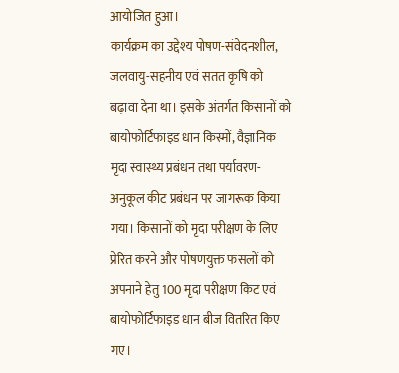आयोजित हुआ।
कार्यक्रम का उद्देश्य पोषण-संवेदनशील, जलवायु-सहनीय एवं सतत कृषि को बढ़ावा देना था। इसके अंतर्गत किसानों को बायोफोर्टिफाइड धान किस्मों, वैज्ञानिक मृदा स्वास्थ्य प्रबंधन तथा पर्यावरण-अनुकूल कीट प्रबंधन पर जागरूक किया गया। किसानों को मृदा परीक्षण के लिए प्रेरित करने और पोषणयुक्त फसलों को अपनाने हेतु 100 मृदा परीक्षण किट एवं बायोफोर्टिफाइड धान बीज वितरित किए गए।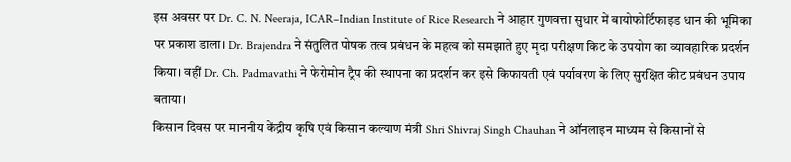इस अवसर पर Dr. C. N. Neeraja, ICAR–Indian Institute of Rice Research ने आहार गुणवत्ता सुधार में बायोफोर्टिफाइड धान की भूमिका पर प्रकाश डाला। Dr. Brajendra ने संतुलित पोषक तत्व प्रबंधन के महत्व को समझाते हुए मृदा परीक्षण किट के उपयोग का व्यावहारिक प्रदर्शन किया। वहीं Dr. Ch. Padmavathi ने फेरोमोन ट्रैप की स्थापना का प्रदर्शन कर इसे किफायती एवं पर्यावरण के लिए सुरक्षित कीट प्रबंधन उपाय बताया।
किसान दिवस पर माननीय केंद्रीय कृषि एवं किसान कल्याण मंत्री Shri Shivraj Singh Chauhan ने ऑनलाइन माध्यम से किसानों से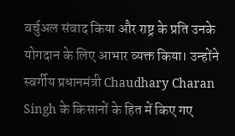वर्चुअल संवाद किया और राष्ट्र के प्रति उनके योगदान के लिए आभार व्यक्त किया। उन्होंने स्वर्गीय प्रधानमंत्री Chaudhary Charan Singh के किसानों के हित में किए गए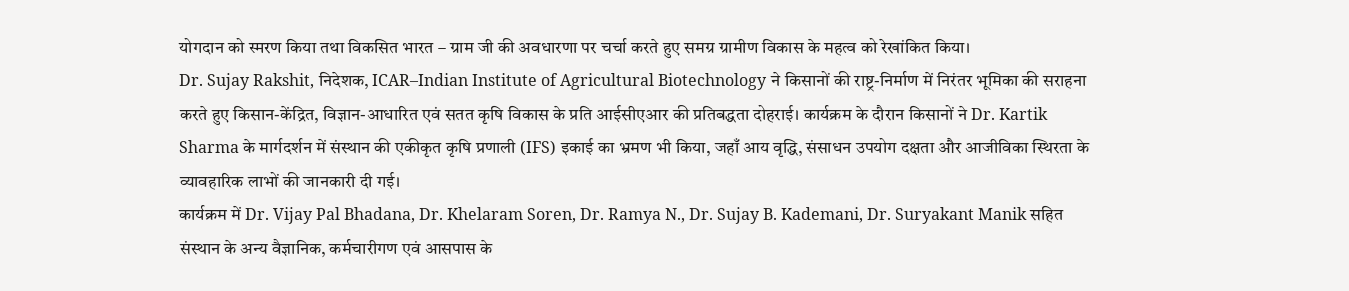योगदान को स्मरण किया तथा विकसित भारत – ग्राम जी की अवधारणा पर चर्चा करते हुए समग्र ग्रामीण विकास के महत्व को रेखांकित किया।
Dr. Sujay Rakshit, निदेशक, ICAR–Indian Institute of Agricultural Biotechnology ने किसानों की राष्ट्र-निर्माण में निरंतर भूमिका की सराहना करते हुए किसान-केंद्रित, विज्ञान-आधारित एवं सतत कृषि विकास के प्रति आईसीएआर की प्रतिबद्धता दोहराई। कार्यक्रम के दौरान किसानों ने Dr. Kartik Sharma के मार्गदर्शन में संस्थान की एकीकृत कृषि प्रणाली (IFS) इकाई का भ्रमण भी किया, जहाँ आय वृद्धि, संसाधन उपयोग दक्षता और आजीविका स्थिरता के व्यावहारिक लाभों की जानकारी दी गई।
कार्यक्रम में Dr. Vijay Pal Bhadana, Dr. Khelaram Soren, Dr. Ramya N., Dr. Sujay B. Kademani, Dr. Suryakant Manik सहित संस्थान के अन्य वैज्ञानिक, कर्मचारीगण एवं आसपास के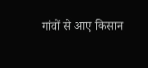गांवों से आए किसान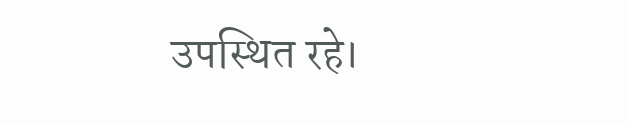उपस्थित रहे।